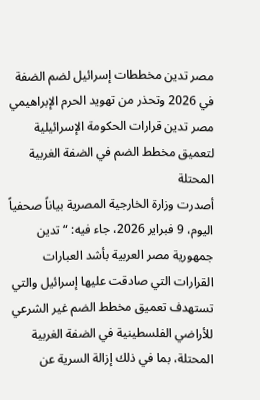مصر تدين مخططات إسرائيل لضم الضفة في 2026 وتحذر من تهويد الحرم الإبراهيمي
مصر تدين قرارات الحكومة الإسرائيلية لتعميق مخطط الضم في الضفة الغربية المحتلة
أصدرت وزارة الخارجية المصرية بياناً صحفياً اليوم، 9 فبراير 2026، جاء فيه: “تدين جمهورية مصر العربية بأشد العبارات القرارات التي صادقت عليها إسرائيل والتي تستهدف تعميق مخطط الضم غير الشرعي للأراضي الفلسطينية في الضفة الغربية المحتلة، بما في ذلك إزالة السرية عن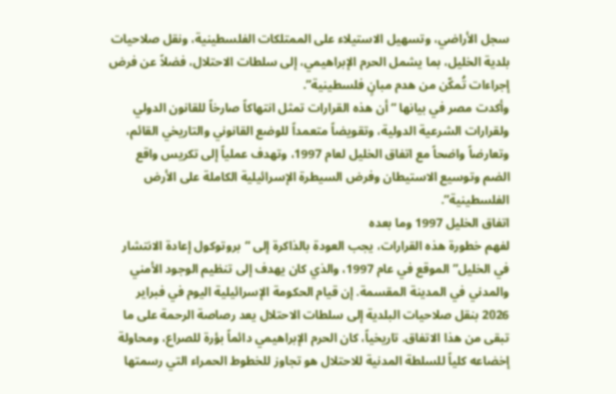سجل الأراضي، وتسهيل الاستيلاء على الممتلكات الفلسطينية، ونقل صلاحيات بلدية الخليل، بما يشمل الحرم الإبراهيمي، إلى سلطات الاحتلال، فضلاً عن فرض إجراءات تُمكّن من هدم مبانٍ فلسطينية”.
وأكدت مصر في بيانها “أن هذه القرارات تمثل انتهاكاً صارخاً للقانون الدولي ولقرارات الشرعية الدولية، وتقويضاً متعمداً للوضع القانوني والتاريخي القائم، وتعارضاً واضحاً مع اتفاق الخليل لعام 1997، وتهدف عملياً إلى تكريس واقع الضم وتوسيع الاستيطان وفرض السيطرة الإسرائيلية الكاملة على الأرض الفلسطينية”.
اتفاق الخليل 1997 وما بعده
لفهم خطورة هذه القرارات، يجب العودة بالذاكرة إلى “بروتوكول إعادة الانتشار في الخليل” الموقع في عام 1997، والذي كان يهدف إلى تنظيم الوجود الأمني والمدني في المدينة المقسمة. إن قيام الحكومة الإسرائيلية اليوم في فبراير 2026 بنقل صلاحيات البلدية إلى سلطات الاحتلال يعد رصاصة الرحمة على ما تبقى من هذا الاتفاق. تاريخياً، كان الحرم الإبراهيمي دائماً بؤرة للصراع، ومحاولة إخضاعه كلياً للسلطة المدنية للاحتلال هو تجاوز للخطوط الحمراء التي رسمتها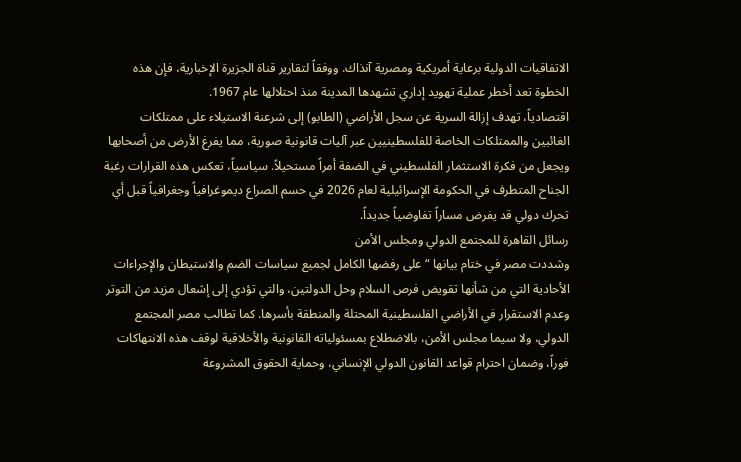الاتفاقيات الدولية برعاية أمريكية ومصرية آنذاك. ووفقاً لتقارير قناة الجزيرة الإخبارية، فإن هذه الخطوة تعد أخطر عملية تهويد إداري تشهدها المدينة منذ احتلالها عام 1967.
اقتصادياً، تهدف إزالة السرية عن سجل الأراضي (الطابو) إلى شرعنة الاستيلاء على ممتلكات الغائبين والممتلكات الخاصة للفلسطينيين عبر آليات قانونية صورية، مما يفرغ الأرض من أصحابها ويجعل من فكرة الاستثمار الفلسطيني في الضفة أمراً مستحيلاً. سياسياً، تعكس هذه القرارات رغبة الجناح المتطرف في الحكومة الإسرائيلية لعام 2026 في حسم الصراع ديموغرافياً وجغرافياً قبل أي تحرك دولي قد يفرض مساراً تفاوضياً جديداً.
رسائل القاهرة للمجتمع الدولي ومجلس الأمن
وشددت مصر في ختام بيانها “على رفضها الكامل لجميع سياسات الضم والاستيطان والإجراءات الأحادية التي من شأنها تقويض فرص السلام وحل الدولتين، والتي تؤدي إلى إشعال مزيد من التوتر وعدم الاستقرار في الأراضي الفلسطينية المحتلة والمنطقة بأسرها. كما تطالب مصر المجتمع الدولي، ولا سيما مجلس الأمن، بالاضطلاع بمسئولياته القانونية والأخلاقية لوقف هذه الانتهاكات فوراً، وضمان احترام قواعد القانون الدولي الإنساني، وحماية الحقوق المشروعة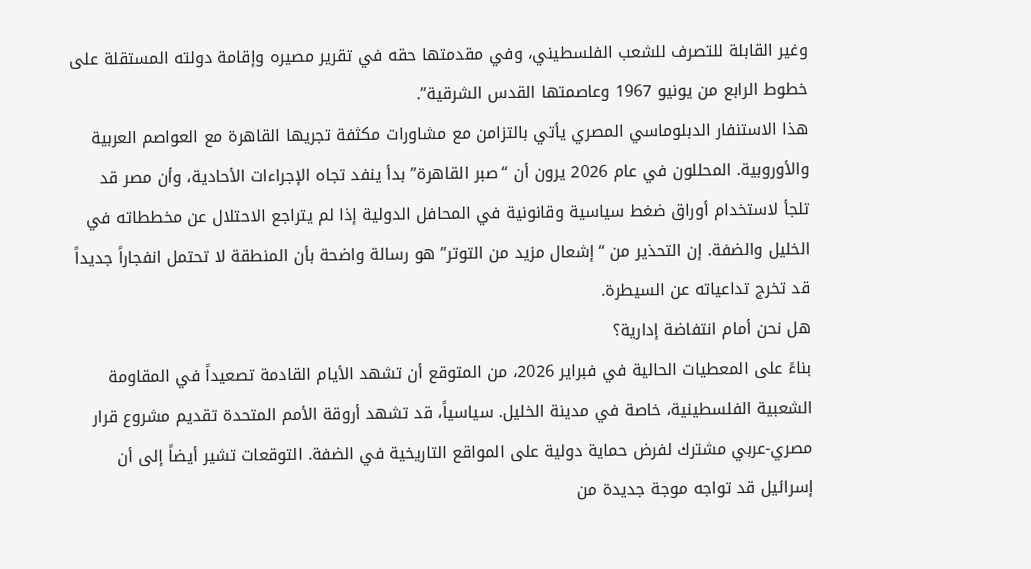وغير القابلة للتصرف للشعب الفلسطيني، وفي مقدمتها حقه في تقرير مصيره وإقامة دولته المستقلة على خطوط الرابع من يونيو 1967 وعاصمتها القدس الشرقية”.
هذا الاستنفار الدبلوماسي المصري يأتي بالتزامن مع مشاورات مكثفة تجريها القاهرة مع العواصم العربية والأوروبية. المحللون في عام 2026 يرون أن “صبر القاهرة” بدأ ينفد تجاه الإجراءات الأحادية، وأن مصر قد تلجأ لاستخدام أوراق ضغط سياسية وقانونية في المحافل الدولية إذا لم يتراجع الاحتلال عن مخططاته في الخليل والضفة. إن التحذير من “إشعال مزيد من التوتر” هو رسالة واضحة بأن المنطقة لا تحتمل انفجاراً جديداً قد تخرج تداعياته عن السيطرة.
هل نحن أمام انتفاضة إدارية؟
بناءً على المعطيات الحالية في فبراير 2026، من المتوقع أن تشهد الأيام القادمة تصعيداً في المقاومة الشعبية الفلسطينية، خاصة في مدينة الخليل. سياسياً، قد تشهد أروقة الأمم المتحدة تقديم مشروع قرار مصري-عربي مشترك لفرض حماية دولية على المواقع التاريخية في الضفة. التوقعات تشير أيضاً إلى أن إسرائيل قد تواجه موجة جديدة من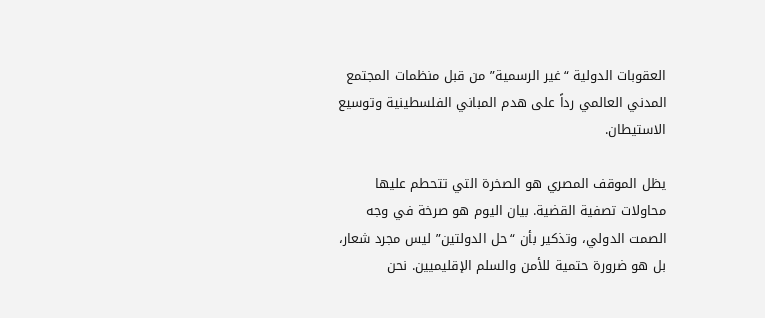العقوبات الدولية “غير الرسمية” من قبل منظمات المجتمع المدني العالمي رداً على هدم المباني الفلسطينية وتوسيع الاستيطان.

يظل الموقف المصري هو الصخرة التي تتحطم عليها محاولات تصفية القضية. بيان اليوم هو صرخة في وجه الصمت الدولي، وتذكير بأن “حل الدولتين” ليس مجرد شعار، بل هو ضرورة حتمية للأمن والسلم الإقليميين. نحن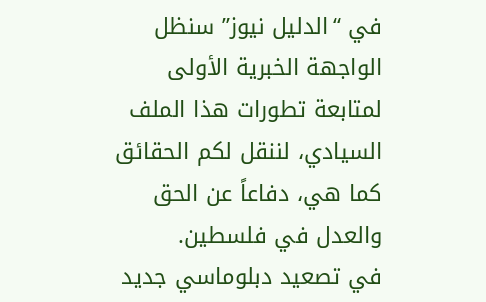في “الدليل نيوز” سنظل الواجهة الخبرية الأولى لمتابعة تطورات هذا الملف السيادي، لننقل لكم الحقائق كما هي، دفاعاً عن الحق والعدل في فلسطين.
في تصعيد دبلوماسي جديد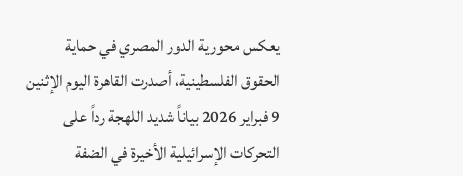يعكس محورية الدور المصري في حماية الحقوق الفلسطينية، أصدرت القاهرة اليوم الإثنين 9 فبراير 2026 بياناً شديد اللهجة رداً على التحركات الإسرائيلية الأخيرة في الضفة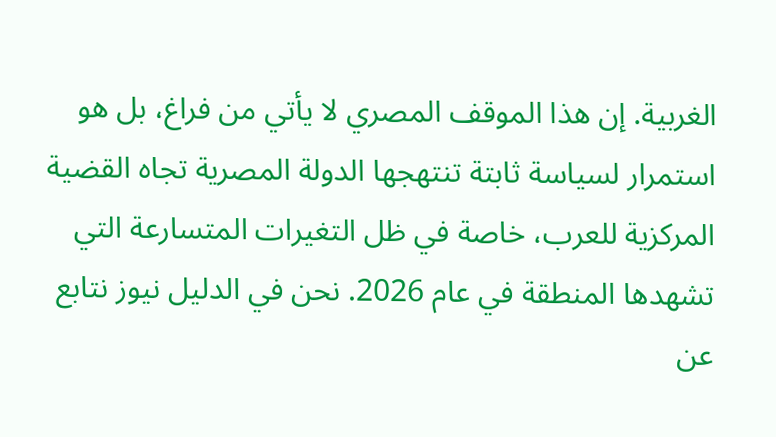الغربية. إن هذا الموقف المصري لا يأتي من فراغ، بل هو استمرار لسياسة ثابتة تنتهجها الدولة المصرية تجاه القضية المركزية للعرب، خاصة في ظل التغيرات المتسارعة التي تشهدها المنطقة في عام 2026. نحن في الدليل نيوز نتابع عن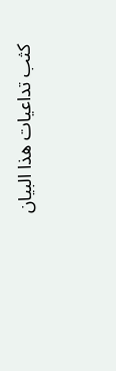كثب تداعيات هذا البيان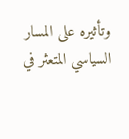وتأثيره على المسار السياسي المتعثر في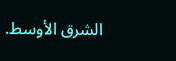الشرق الأوسط.